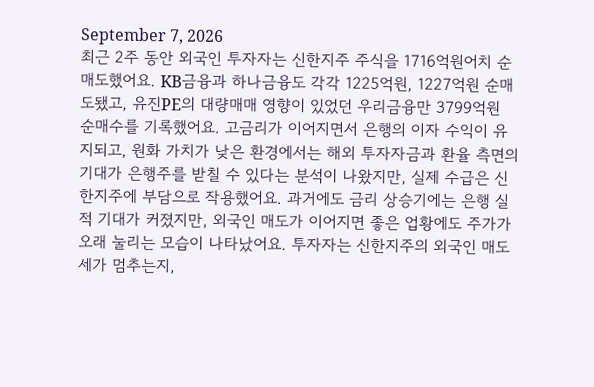September 7, 2026
최근 2주 동안 외국인 투자자는 신한지주 주식을 1716억원어치 순매도했어요. KB금융과 하나금융도 각각 1225억원, 1227억원 순매도됐고, 유진PE의 대량매매 영향이 있었던 우리금융만 3799억원 순매수를 기록했어요. 고금리가 이어지면서 은행의 이자 수익이 유지되고, 원화 가치가 낮은 환경에서는 해외 투자자금과 환율 측면의 기대가 은행주를 받칠 수 있다는 분석이 나왔지만, 실제 수급은 신한지주에 부담으로 작용했어요. 과거에도 금리 상승기에는 은행 실적 기대가 커졌지만, 외국인 매도가 이어지면 좋은 업황에도 주가가 오래 눌리는 모습이 나타났어요. 투자자는 신한지주의 외국인 매도세가 멈추는지,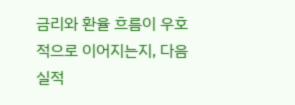금리와 환율 흐름이 우호적으로 이어지는지, 다음 실적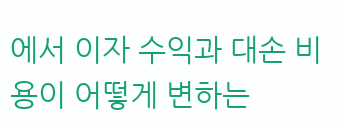에서 이자 수익과 대손 비용이 어떻게 변하는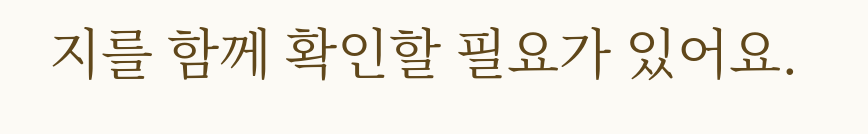지를 함께 확인할 필요가 있어요.